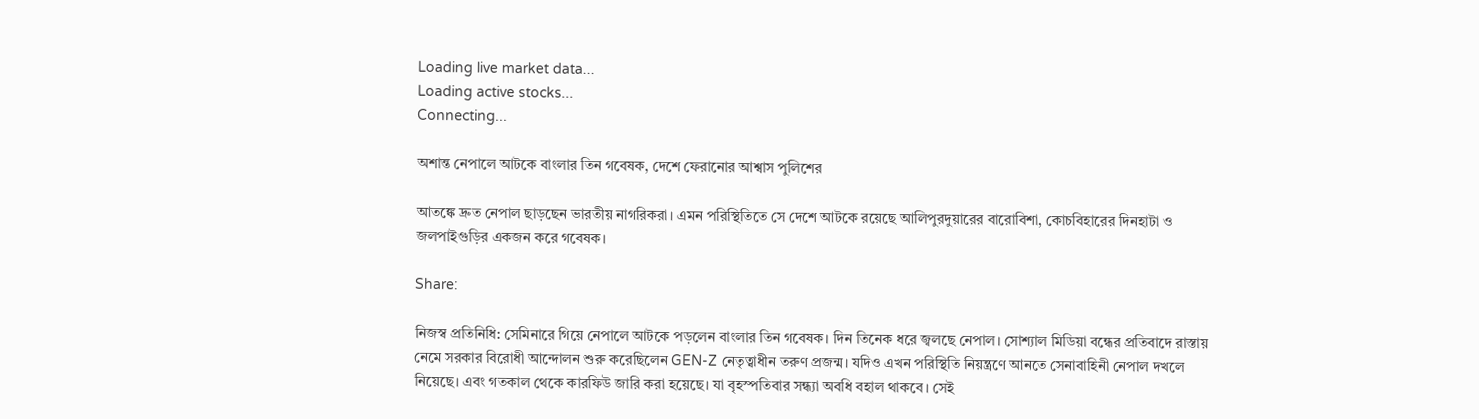Loading live market data...
Loading active stocks...
Connecting...

অশান্ত নেপালে আটকে বাংলার তিন গবেষক, দেশে ফেরানোর আশ্বাস পুলিশের

আতঙ্কে দ্রুত নেপাল ছাড়ছেন ভারতীয় নাগরিকরা। এমন পরিস্থিতিতে সে দেশে আটকে রয়েছে আলিপুরদুয়ারের বারোবিশা, কোচবিহারের দিনহাটা ও জলপাইগুড়ির একজন করে গবেষক।

Share:

নিজস্ব প্রতিনিধি: সেমিনারে গিয়ে নেপালে আটকে পড়লেন বাংলার তিন গবেষক। দিন তিনেক ধরে জ্বলছে নেপাল। সোশ্যাল মিডিয়া বন্ধের প্রতিবাদে রাস্তায় নেমে সরকার বিরোধী আন্দোলন শুরু করেছিলেন GEN-Z নেতৃত্বাধীন তরুণ প্রজন্ম। যদিও এখন পরিস্থিতি নিয়ন্ত্রণে আনতে সেনাবাহিনী নেপাল দখলে নিয়েছে। এবং গতকাল থেকে কারফিউ জারি করা হয়েছে। যা বৃহস্পতিবার সন্ধ্যা অবধি বহাল থাকবে। সেই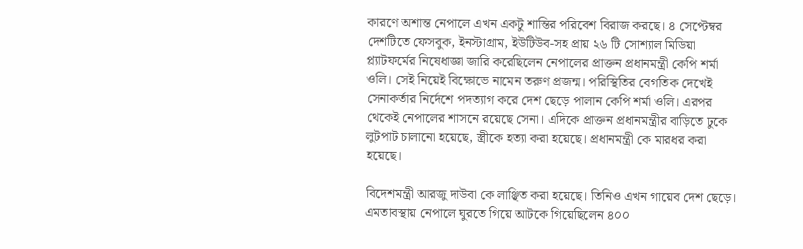কারণে অশান্ত নেপালে এখন একটু শান্তির পরিবেশ বিরাজ করছে। ৪ সেপ্টেম্বর দেশটিতে ফেসবুক, ইনস্টাগ্রাম, ইউটিউব-সহ প্রায় ২৬ টি সোশ্যাল মিডিয়া প্ল্যাটফর্মের নিষেধাজ্ঞা জারি করেছিলেন নেপালের প্রাক্তন প্রধানমন্ত্রী কেপি শর্মা ওলি। সেই নিয়েই বিক্ষোভে নামেন তরুণ প্রজন্ম। পরিস্থিতির বেগতিক দেখেই সেনাকর্তার নির্দেশে পদত্যাগ করে দেশ ছেড়ে পালান কেপি শর্মা ওলি। এরপর থেকেই নেপালের শাসনে রয়েছে সেনা। এদিকে প্রাক্তন প্রধানমন্ত্রীর বাড়িতে ঢুকে লুটপাট চালানো হয়েছে, স্ত্রীকে হত্যা করা হয়েছে। প্রধানমন্ত্রী কে মারধর করা হয়েছে।

বিদেশমন্ত্রী আরজু দাউবা কে লাঞ্ছিত করা হয়েছে। তিনিও এখন গায়েব দেশ ছেড়ে। এমতাবস্থায় নেপালে ঘুরতে গিয়ে আটকে গিয়েছিলেন ৪০০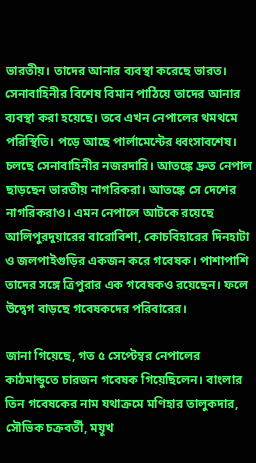ভারতীয়। তাদের আনার ব্যবস্থা করেছে ভারত। সেনাবাহিনীর বিশেষ বিমান পাঠিয়ে তাদের আনার ব্যবস্থা করা হয়েছে। তবে এখন নেপালের থমথমে পরিস্থিতি। পড়ে আছে পার্লামেন্টের ধ্বংসাবশেষ। চলছে সেনাবাহিনীর নজরদারি। আতঙ্কে দ্রুত নেপাল ছাড়ছেন ভারতীয় নাগরিকরা। আতঙ্কে সে দেশের নাগরিকরাও। এমন নেপালে আটকে রয়েছে আলিপুরদুয়ারের বারোবিশা, কোচবিহারের দিনহাটা ও জলপাইগুড়ির একজন করে গবেষক। পাশাপাশি তাদের সঙ্গে ত্রিপুরার এক গবেষকও রয়েছেন। ফলে উদ্বেগ বাড়ছে গবেষকদের পরিবারের।

জানা গিয়েছে, গত ৫ সেপ্টেম্বর নেপালের কাঠমান্ডুতে চারজন গবেষক গিয়েছিলেন। বাংলার তিন গবেষকের নাম যথাক্রমে মণিহার তালুকদার, সৌভিক চক্রবর্তী, ময়ূখ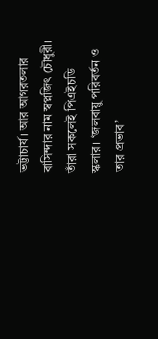ভট্টাচার্য। আর আগরতলার বাসিন্দার নাম স্বপ্নজিৎ চৌধুরী। তাঁরা সকলেই পিএইচডি স্কলার। ‘জলবায়ু পরিবর্তন ও তার প্রভাব’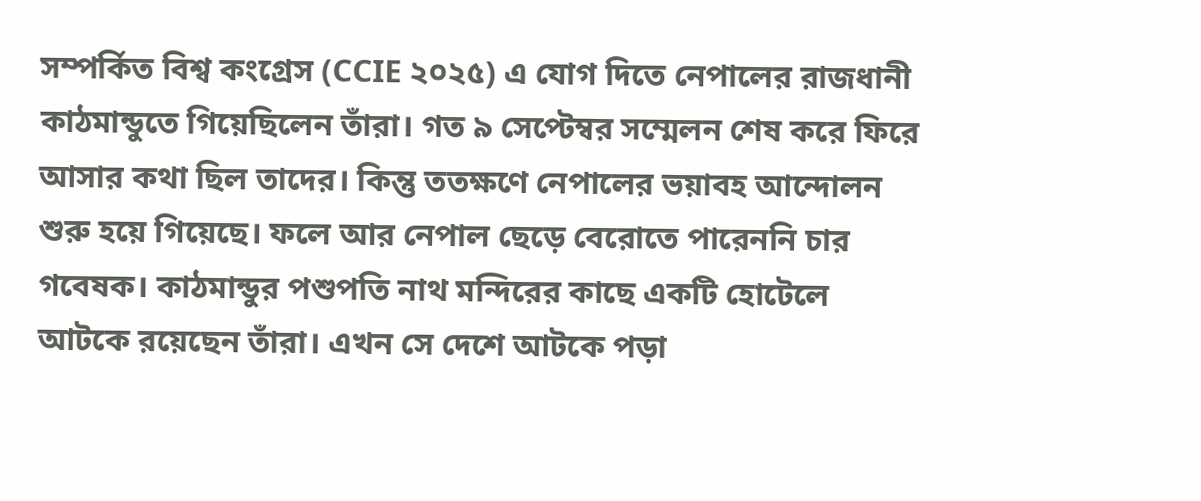সম্পর্কিত বিশ্ব কংগ্রেস (CCIE ২০২৫) এ যোগ দিতে নেপালের রাজধানী কাঠমান্ডুতে গিয়েছিলেন তাঁরা। গত ৯ সেপ্টেম্বর সম্মেলন শেষ করে ফিরে আসার কথা ছিল তাদের। কিন্তু ততক্ষণে নেপালের ভয়াবহ আন্দোলন শুরু হয়ে গিয়েছে। ফলে আর নেপাল ছেড়ে বেরোতে পারেননি চার গবেষক। কাঠমান্ডুর পশুপতি নাথ মন্দিরের কাছে একটি হোটেলে আটকে রয়েছেন তাঁরা। এখন সে দেশে আটকে পড়া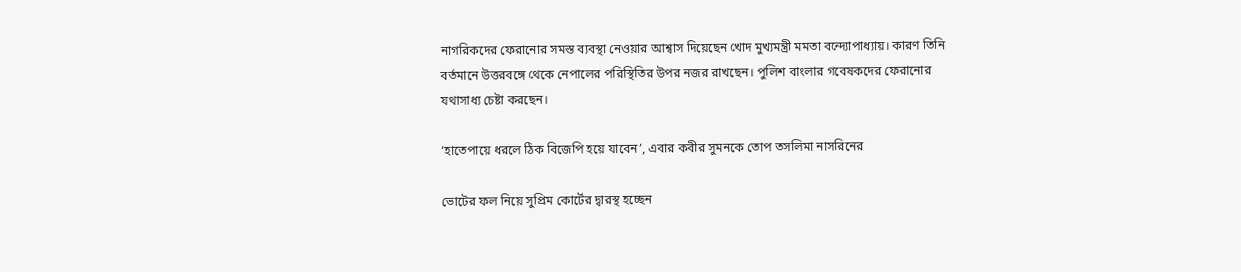নাগরিকদের ফেরানোর সমস্ত ব্যবস্থা নেওয়ার আশ্বাস দিয়েছেন খোদ মুখ্যমন্ত্রী মমতা বন্দ্যোপাধ্যায়। কারণ তিনি বর্তমানে উত্তরবঙ্গে থেকে নেপালের পরিস্থিতির উপর নজর রাখছেন। পুলিশ বাংলার গবেষকদের ফেরানোর যথাসাধ্য চেষ্টা করছেন।

‘হাতেপায়ে ধরলে ঠিক বিজেপি হয়ে যাবেন’, এবার কবীর সুমনকে তোপ তসলিমা নাসরিনের

ভোটের ফল নিয়ে সুপ্রিম কোর্টের দ্বারস্থ হচ্ছেন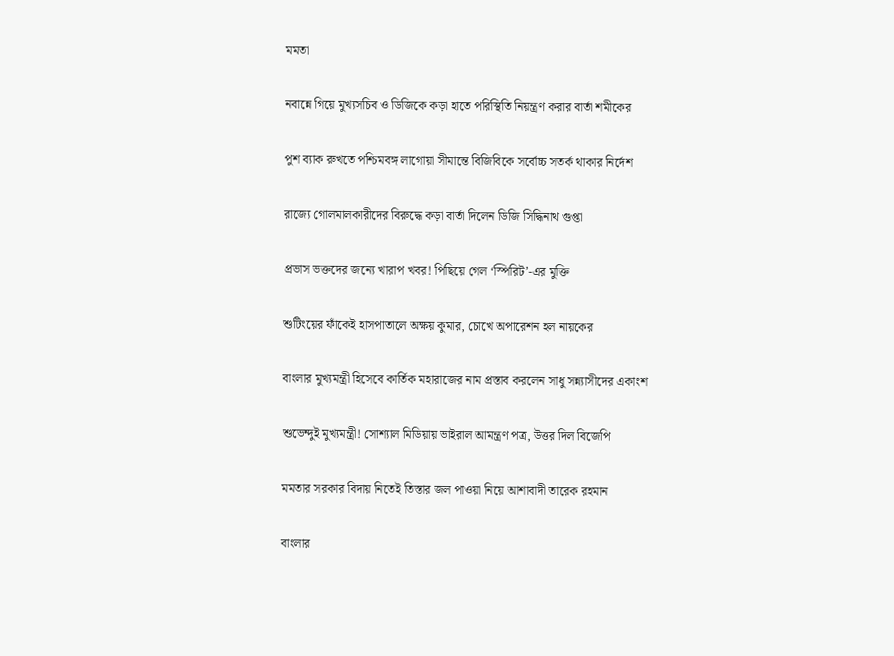মমতা

নবান্নে গিয়ে মুখ্যসচিব ও ডিজিকে কড়া হাতে পরিস্থিতি নিয়ন্ত্রণ করার বার্তা শমীকের

পুশ ব্যাক রুখতে পশ্চিমবঙ্গ লাগোয়া সীমান্তে বিজিবিকে সর্বোচ্চ সতর্ক থাকার নির্দেশ

রাজ্যে গোলমালকারীদের বিরুদ্ধে কড়া বার্তা দিলেন ডিজি সিদ্ধিনাথ গুপ্তা

প্রভাস ভক্তদের জন্যে খারাপ খবর! পিছিয়ে গেল ‘স্পিরিট’-এর মুক্তি

শুটিংয়ের ফাঁকেই হাসপাতালে অক্ষয় কুমার, চোখে অপারেশন হল নায়কের

বাংলার মুখ্যমন্ত্রী হিসেবে কার্তিক মহারাজের নাম প্রস্তাব করলেন সাধু সন্ন্যাসীদের একাংশ

শুভেন্দুই মুখ্যমন্ত্রী! সোশ্যাল মিডিয়ায় ভাইরাল আমন্ত্রণ পত্র, উত্তর দিল বিজেপি

মমতার সরকার বিদায় নিতেই তিস্তার জল পাওয়া নিয়ে আশাবাদী তারেক রহমান

বাংলার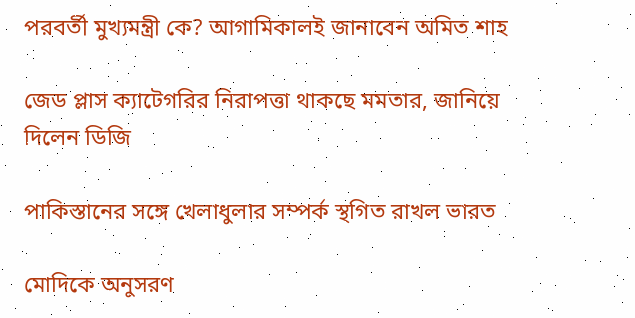পরবর্তী মুখ্যমন্ত্রী কে? আগামিকালই জানাবেন অমিত শাহ

জেড প্লাস ক্যাটেগরির নিরাপত্তা থাকছে মমতার, জানিয়ে দিলেন ডিজি

পাকিস্তানের সঙ্গে খেলাধুলার সম্পর্ক স্থগিত রাখল ভারত

মোদিকে অনুসরণ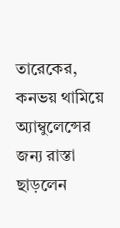তারেকের, কনভয় থামিয়ে অ্যাম্বুলেন্সের জন্য রাস্তা ছাড়লেন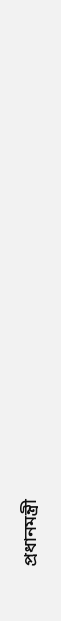প্রধানমন্ত্রী